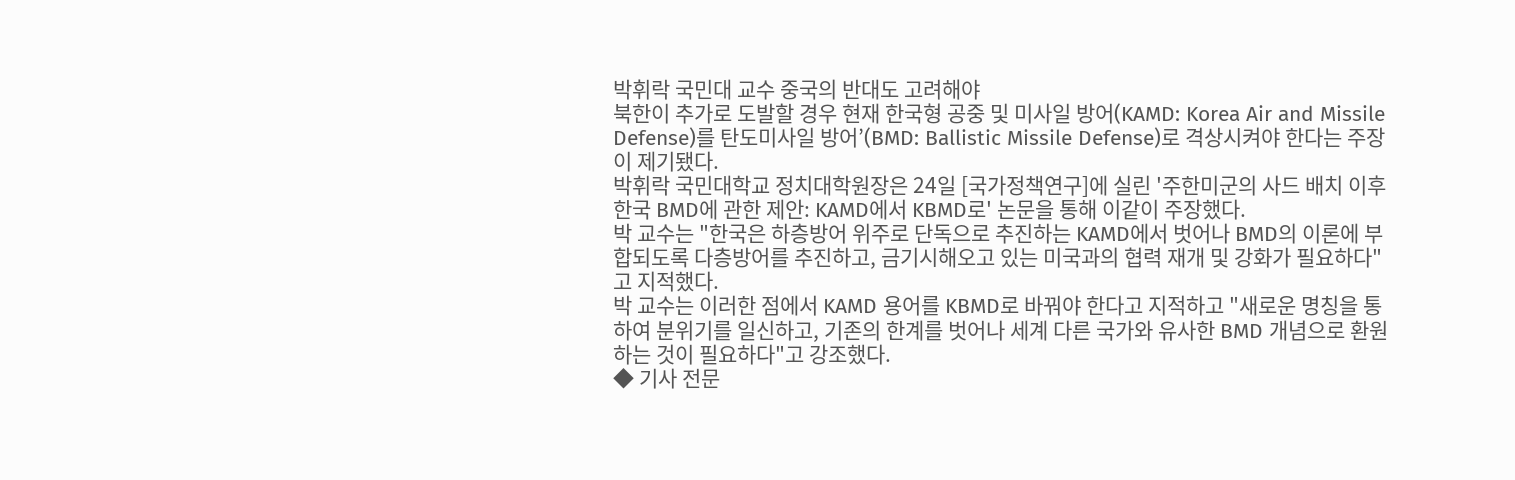박휘락 국민대 교수 중국의 반대도 고려해야
북한이 추가로 도발할 경우 현재 한국형 공중 및 미사일 방어(KAMD: Korea Air and Missile Defense)를 탄도미사일 방어’(BMD: Ballistic Missile Defense)로 격상시켜야 한다는 주장이 제기됐다.
박휘락 국민대학교 정치대학원장은 24일 [국가정책연구]에 실린 '주한미군의 사드 배치 이후 한국 BMD에 관한 제안: KAMD에서 KBMD로' 논문을 통해 이같이 주장했다.
박 교수는 "한국은 하층방어 위주로 단독으로 추진하는 KAMD에서 벗어나 BMD의 이론에 부합되도록 다층방어를 추진하고, 금기시해오고 있는 미국과의 협력 재개 및 강화가 필요하다"고 지적했다.
박 교수는 이러한 점에서 KAMD 용어를 KBMD로 바꿔야 한다고 지적하고 "새로운 명칭을 통하여 분위기를 일신하고, 기존의 한계를 벗어나 세계 다른 국가와 유사한 BMD 개념으로 환원하는 것이 필요하다"고 강조했다.
◆ 기사 전문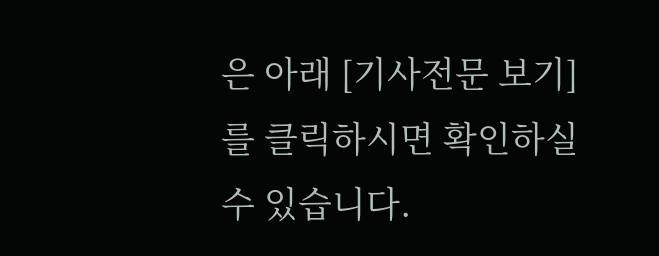은 아래 [기사전문 보기]를 클릭하시면 확인하실 수 있습니다.